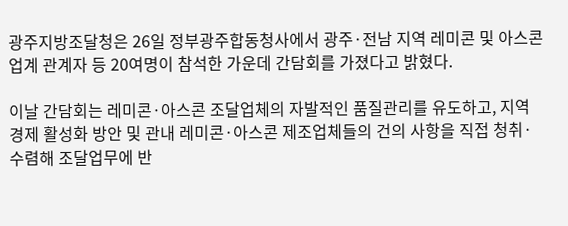광주지방조달청은 26일 정부광주합동청사에서 광주·전남 지역 레미콘 및 아스콘 업계 관계자 등 20여명이 참석한 가운데 간담회를 가졌다고 밝혔다.

이날 간담회는 레미콘·아스콘 조달업체의 자발적인 품질관리를 유도하고, 지역경제 활성화 방안 및 관내 레미콘·아스콘 제조업체들의 건의 사항을 직접 청취·수렴해 조달업무에 반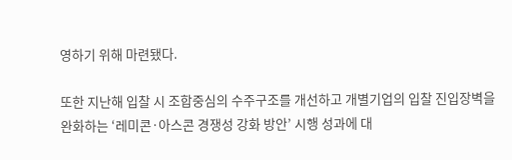영하기 위해 마련됐다.

또한 지난해 입찰 시 조합중심의 수주구조를 개선하고 개별기업의 입찰 진입장벽을 완화하는 ‘레미콘·아스콘 경쟁성 강화 방안’ 시행 성과에 대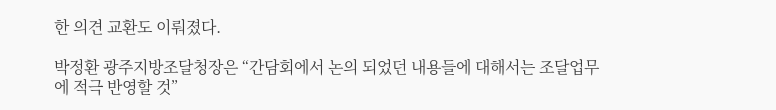한 의견 교환도 이뤄졌다.

박정환 광주지방조달청장은 “간담회에서 논의 되었던 내용들에 대해서는 조달업무에 적극 반영할 것”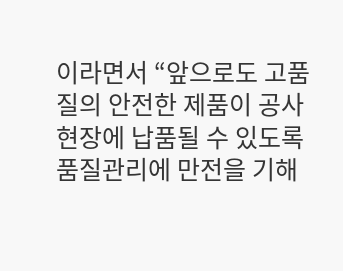이라면서 “앞으로도 고품질의 안전한 제품이 공사현장에 납품될 수 있도록 품질관리에 만전을 기해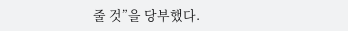줄 것”을 당부했다.